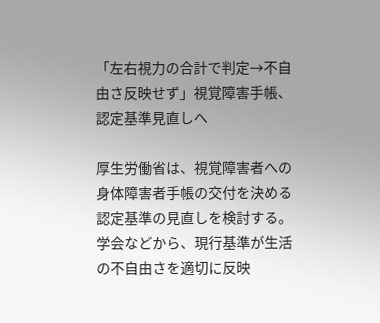「左右視力の合計で判定→不自由さ反映せず」視覚障害手帳、認定基準見直しへ

厚生労働省は、視覚障害者への身体障害者手帳の交付を決める認定基準の見直しを検討する。
学会などから、現行基準が生活の不自由さを適切に反映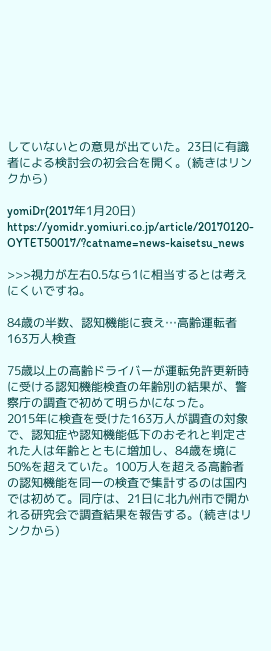していないとの意見が出ていた。23日に有識者による検討会の初会合を開く。(続きはリンクから)

yomiDr(2017年1月20日)
https://yomidr.yomiuri.co.jp/article/20170120-OYTET50017/?catname=news-kaisetsu_news

>>>視力が左右0.5なら1に相当するとは考えにくいですね。

84歳の半数、認知機能に衰え…高齢運転者163万人検査

75歳以上の高齢ドライバーが運転免許更新時に受ける認知機能検査の年齢別の結果が、警察庁の調査で初めて明らかになった。
2015年に検査を受けた163万人が調査の対象で、認知症や認知機能低下のおそれと判定された人は年齢とともに増加し、84歳を境に50%を超えていた。100万人を超える高齢者の認知機能を同一の検査で集計するのは国内では初めて。同庁は、21日に北九州市で開かれる研究会で調査結果を報告する。(続きはリンクから)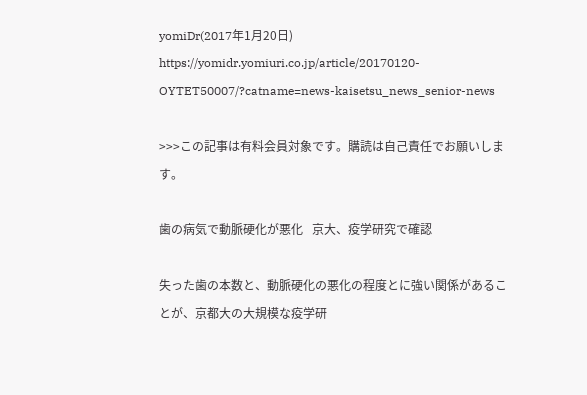yomiDr(2017年1月20日)
https://yomidr.yomiuri.co.jp/article/20170120-OYTET50007/?catname=news-kaisetsu_news_senior-news

>>>この記事は有料会員対象です。購読は自己責任でお願いします。

歯の病気で動脈硬化が悪化   京大、疫学研究で確認

失った歯の本数と、動脈硬化の悪化の程度とに強い関係があることが、京都大の大規模な疫学研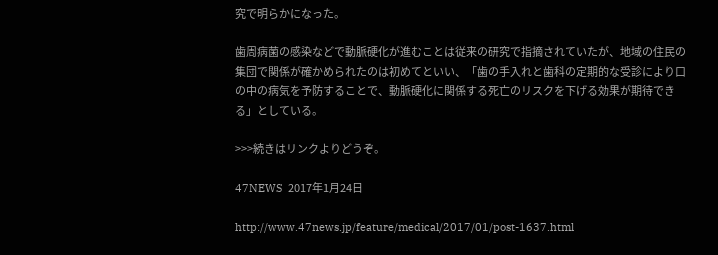究で明らかになった。

歯周病菌の感染などで動脈硬化が進むことは従来の研究で指摘されていたが、地域の住民の集団で関係が確かめられたのは初めてといい、「歯の手入れと歯科の定期的な受診により口の中の病気を予防することで、動脈硬化に関係する死亡のリスクを下げる効果が期待できる」としている。

>>>続きはリンクよりどうぞ。

47NEWS  2017年1月24日

http://www.47news.jp/feature/medical/2017/01/post-1637.html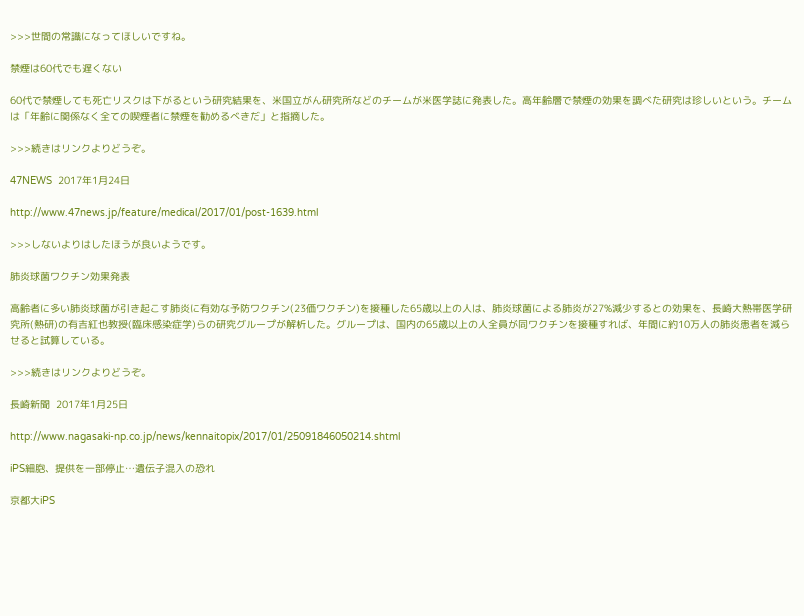>>>世間の常識になってほしいですね。

禁煙は60代でも遅くない

60代で禁煙しても死亡リスクは下がるという研究結果を、米国立がん研究所などのチームが米医学誌に発表した。高年齢層で禁煙の効果を調べた研究は珍しいという。チームは「年齢に関係なく全ての喫煙者に禁煙を勧めるべきだ」と指摘した。

>>>続きはリンクよりどうぞ。

47NEWS  2017年1月24日

http://www.47news.jp/feature/medical/2017/01/post-1639.html

>>>しないよりはしたほうが良いようです。

肺炎球菌ワクチン効果発表

高齢者に多い肺炎球菌が引き起こす肺炎に有効な予防ワクチン(23価ワクチン)を接種した65歳以上の人は、肺炎球菌による肺炎が27%減少するとの効果を、長崎大熱帯医学研究所(熱研)の有吉紅也教授(臨床感染症学)らの研究グループが解析した。グループは、国内の65歳以上の人全員が同ワクチンを接種すれば、年間に約10万人の肺炎患者を減らせると試算している。

>>>続きはリンクよりどうぞ。

長崎新聞  2017年1月25日

http://www.nagasaki-np.co.jp/news/kennaitopix/2017/01/25091846050214.shtml

iPS細胞、提供を一部停止…遺伝子混入の恐れ

京都大iPS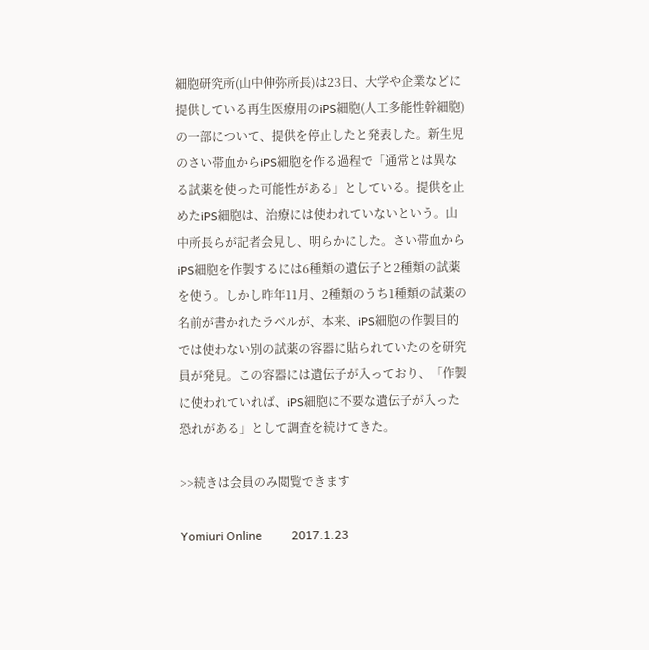細胞研究所(山中伸弥所長)は23日、大学や企業などに提供している再生医療用のiPS細胞(人工多能性幹細胞)の一部について、提供を停止したと発表した。新生児のさい帯血からiPS細胞を作る過程で「通常とは異なる試薬を使った可能性がある」としている。提供を止めたiPS細胞は、治療には使われていないという。山中所長らが記者会見し、明らかにした。さい帯血からiPS細胞を作製するには6種類の遺伝子と2種類の試薬を使う。しかし昨年11月、2種類のうち1種類の試薬の名前が書かれたラベルが、本来、iPS細胞の作製目的では使わない別の試薬の容器に貼られていたのを研究員が発見。この容器には遺伝子が入っており、「作製に使われていれば、iPS細胞に不要な遺伝子が入った恐れがある」として調査を続けてきた。

>>続きは会員のみ閲覧できます

Yomiuri Online          2017.1.23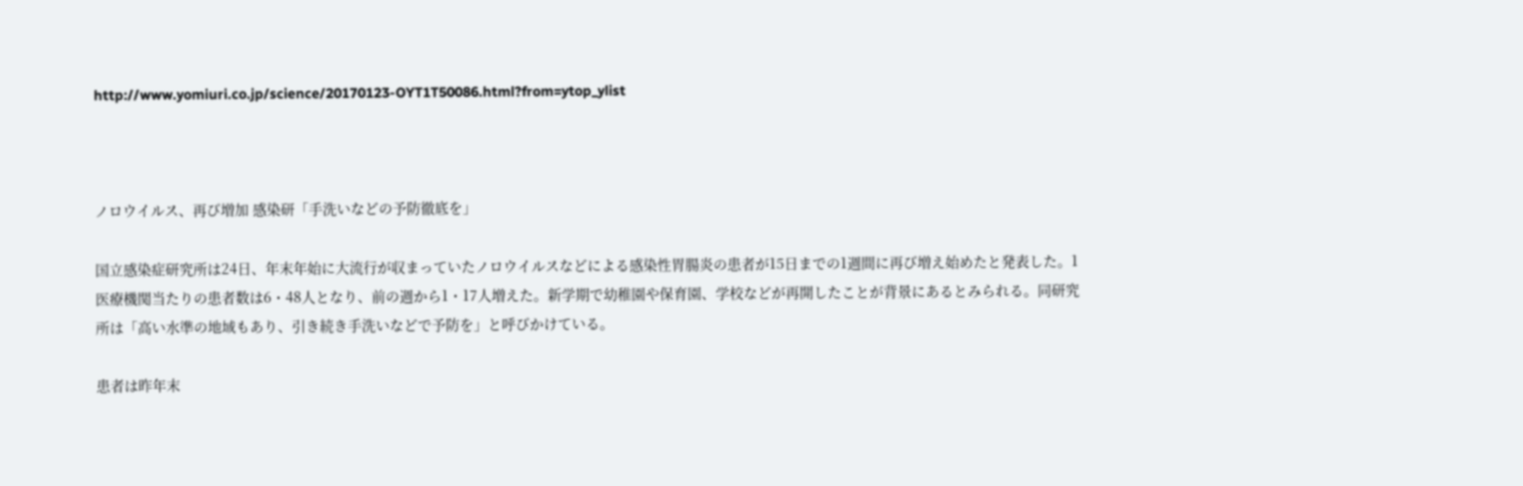http://www.yomiuri.co.jp/science/20170123-OYT1T50086.html?from=ytop_ylist



ノロウイルス、再び増加 感染研「手洗いなどの予防徹底を」

国立感染症研究所は24日、年末年始に大流行が収まっていたノロウイルスなどによる感染性胃腸炎の患者が15日までの1週間に再び増え始めたと発表した。1医療機関当たりの患者数は6・48人となり、前の週から1・17人増えた。新学期で幼稚園や保育園、学校などが再開したことが背景にあるとみられる。同研究所は「高い水準の地域もあり、引き続き手洗いなどで予防を」と呼びかけている。

患者は昨年末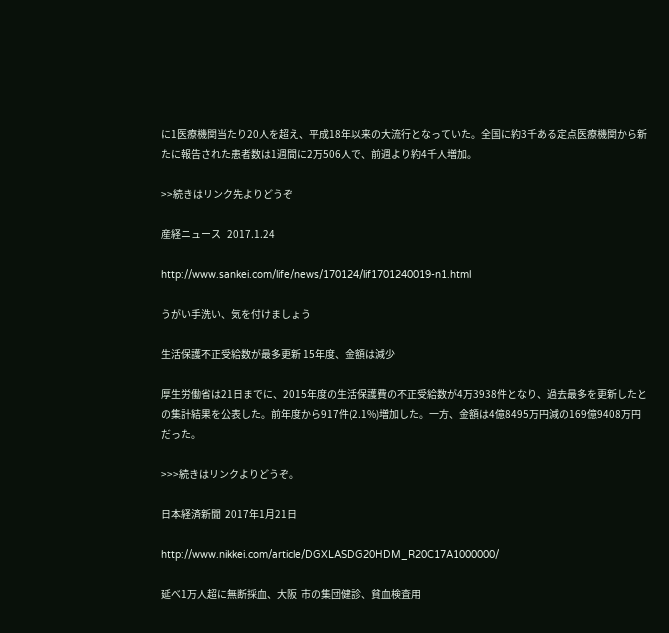に1医療機関当たり20人を超え、平成18年以来の大流行となっていた。全国に約3千ある定点医療機関から新たに報告された患者数は1週間に2万506人で、前週より約4千人増加。

>>続きはリンク先よりどうぞ

産経ニュース   2017.1.24

http://www.sankei.com/life/news/170124/lif1701240019-n1.html

うがい手洗い、気を付けましょう

生活保護不正受給数が最多更新 15年度、金額は減少

厚生労働省は21日までに、2015年度の生活保護費の不正受給数が4万3938件となり、過去最多を更新したとの集計結果を公表した。前年度から917件(2.1%)増加した。一方、金額は4億8495万円減の169億9408万円だった。

>>>続きはリンクよりどうぞ。

日本経済新聞  2017年1月21日

http://www.nikkei.com/article/DGXLASDG20HDM_R20C17A1000000/

延べ1万人超に無断採血、大阪  市の集団健診、貧血検査用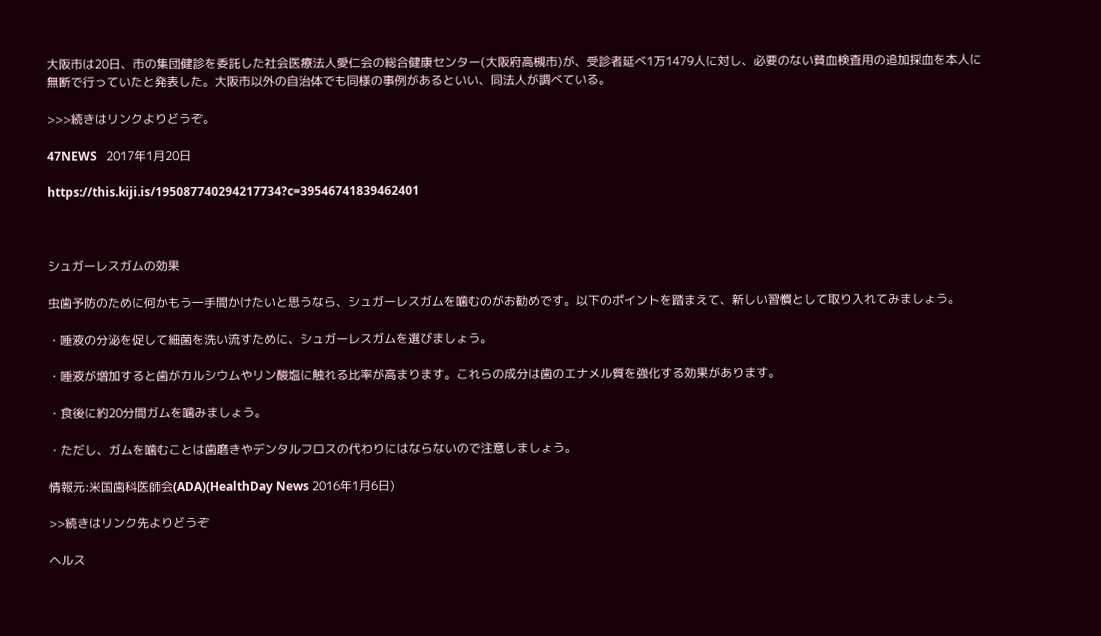大阪市は20日、市の集団健診を委託した社会医療法人愛仁会の総合健康センター(大阪府高槻市)が、受診者延べ1万1479人に対し、必要のない貧血検査用の追加採血を本人に無断で行っていたと発表した。大阪市以外の自治体でも同様の事例があるといい、同法人が調べている。

>>>続きはリンクよりどうぞ。

47NEWS   2017年1月20日

https://this.kiji.is/195087740294217734?c=39546741839462401



シュガーレスガムの効果

虫歯予防のために何かもう一手間かけたいと思うなら、シュガーレスガムを噛むのがお勧めです。以下のポイントを踏まえて、新しい習慣として取り入れてみましょう。

・唾液の分泌を促して細菌を洗い流すために、シュガーレスガムを選びましょう。

・唾液が増加すると歯がカルシウムやリン酸塩に触れる比率が高まります。これらの成分は歯のエナメル質を強化する効果があります。

・食後に約20分間ガムを噛みましょう。

・ただし、ガムを噛むことは歯磨きやデンタルフロスの代わりにはならないので注意しましょう。

情報元:米国歯科医師会(ADA)(HealthDay News 2016年1月6日)

>>続きはリンク先よりどうぞ

ヘルス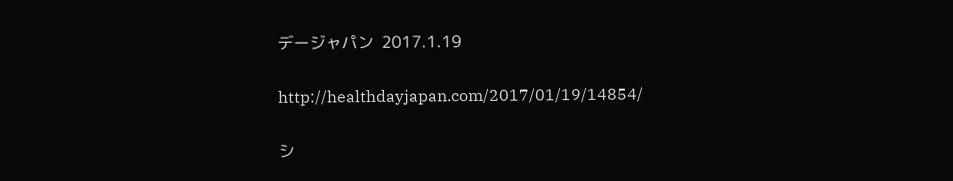デージャパン  2017.1.19

http://healthdayjapan.com/2017/01/19/14854/

シ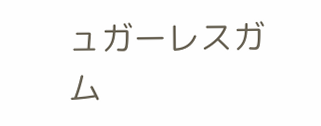ュガーレスガム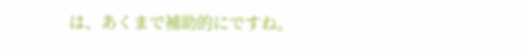は、あくまで補助的にですね。